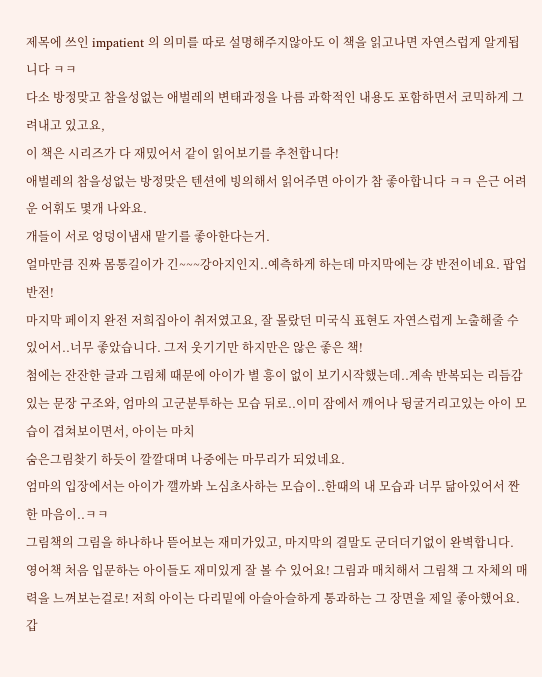제목에 쓰인 impatient 의 의미를 따로 설명해주지않아도 이 책을 읽고나면 자연스럽게 알게됩니다 ㅋㅋ
다소 방정맞고 참을성없는 애벌레의 변태과정을 나름 과학적인 내용도 포함하면서 코믹하게 그려내고 있고요,
이 책은 시리즈가 다 재밌어서 같이 읽어보기를 추천합니다!
애벌레의 참을성없는 방정맞은 텐션에 빙의해서 읽어주면 아이가 참 좋아합니다 ㅋㅋ 은근 어려운 어휘도 몇개 나와요.
개들이 서로 엉덩이냄새 맡기를 좋아한다는거.
얼마만큼 진짜 몸통길이가 긴~~~강아지인지..예측하게 하는데 마지막에는 걍 반전이네요. 팝업 반전!
마지막 페이지 완전 저희집아이 취저였고요, 잘 몰랐던 미국식 표현도 자연스럽게 노출해줄 수 있어서..너무 좋았습니다. 그저 웃기기만 하지만은 않은 좋은 책!
첨에는 잔잔한 글과 그림체 때문에 아이가 별 흥이 없이 보기시작했는데..계속 반복되는 리듬감있는 문장 구조와, 엄마의 고군분투하는 모습 뒤로..이미 잠에서 깨어나 뒹굴거리고있는 아이 모습이 겹쳐보이면서, 아이는 마치
숨은그림찾기 하듯이 깔깔대며 나중에는 마무리가 되었네요.
엄마의 입장에서는 아이가 깰까봐 노심초사하는 모습이..한때의 내 모습과 너무 닮아있어서 짠한 마음이..ㅋㅋ
그림책의 그림을 하나하나 뜯어보는 재미가있고, 마지막의 결말도 군더더기없이 완벽합니다.
영어책 처음 입문하는 아이들도 재미있게 잘 볼 수 있어요! 그림과 매치해서 그림책 그 자체의 매력을 느껴보는걸로! 저희 아이는 다리밑에 아슬아슬하게 통과하는 그 장면을 제일 좋아했어요.
갑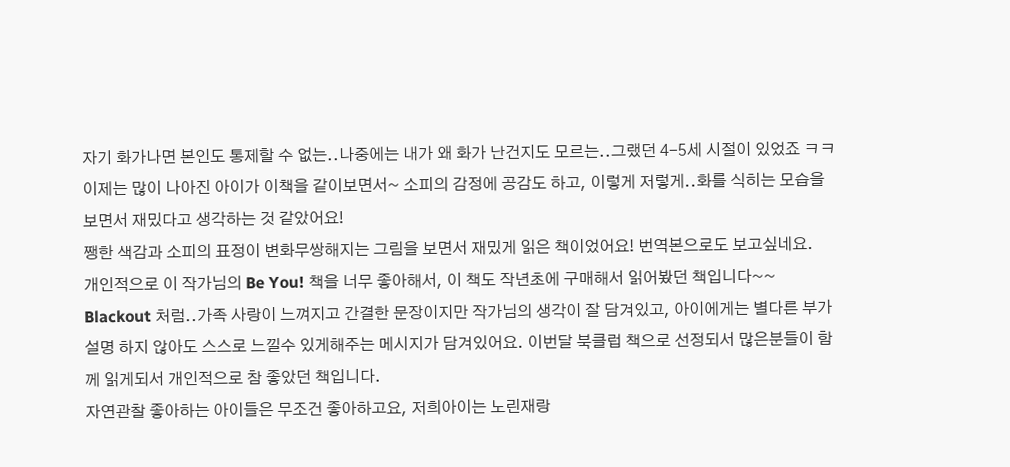자기 화가나면 본인도 통제할 수 없는..나중에는 내가 왜 화가 난건지도 모르는..그랬던 4-5세 시절이 있었죠 ㅋㅋ 이제는 많이 나아진 아이가 이책을 같이보면서~ 소피의 감정에 공감도 하고, 이렇게 저렇게..화를 식히는 모습을 보면서 재밌다고 생각하는 것 같았어요!
쨍한 색감과 소피의 표정이 변화무쌍해지는 그림을 보면서 재밌게 읽은 책이었어요! 번역본으로도 보고싶네요.
개인적으로 이 작가님의 Be You! 책을 너무 좋아해서, 이 책도 작년초에 구매해서 읽어봤던 책입니다~~
Blackout 처럼..가족 사랑이 느껴지고 간결한 문장이지만 작가님의 생각이 잘 담겨있고, 아이에게는 별다른 부가설명 하지 않아도 스스로 느낄수 있게해주는 메시지가 담겨있어요. 이번달 북클럽 책으로 선정되서 많은분들이 함께 읽게되서 개인적으로 참 좋았던 책입니다.
자연관찰 좋아하는 아이들은 무조건 좋아하고요, 저희아이는 노린재랑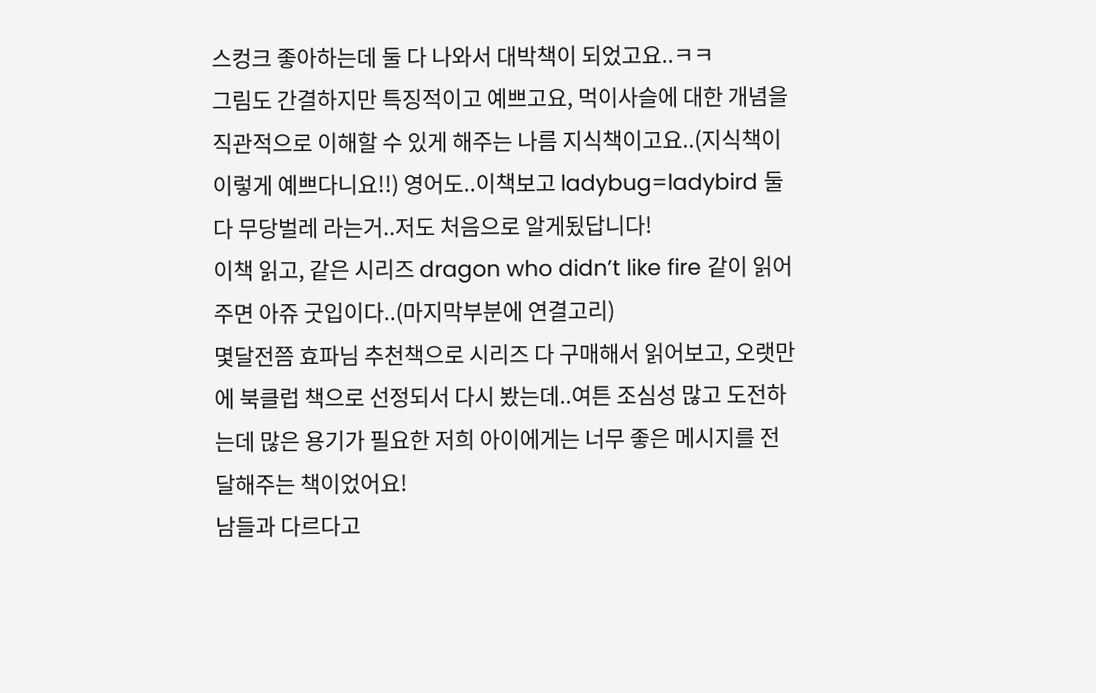스컹크 좋아하는데 둘 다 나와서 대박책이 되었고요..ㅋㅋ
그림도 간결하지만 특징적이고 예쁘고요, 먹이사슬에 대한 개념을 직관적으로 이해할 수 있게 해주는 나름 지식책이고요..(지식책이 이렇게 예쁘다니요!!) 영어도..이책보고 ladybug=ladybird 둘다 무당벌레 라는거..저도 처음으로 알게됬답니다!
이책 읽고, 같은 시리즈 dragon who didn’t like fire 같이 읽어주면 아쥬 굿입이다..(마지막부분에 연결고리)
몇달전쯤 효파님 추천책으로 시리즈 다 구매해서 읽어보고, 오랫만에 북클럽 책으로 선정되서 다시 봤는데..여튼 조심성 많고 도전하는데 많은 용기가 필요한 저희 아이에게는 너무 좋은 메시지를 전달해주는 책이었어요!
남들과 다르다고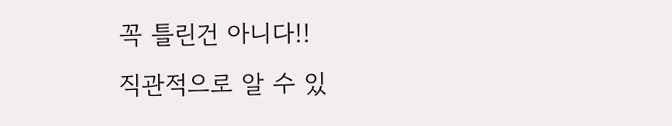꼭 틀린건 아니다!!
직관적으로 알 수 있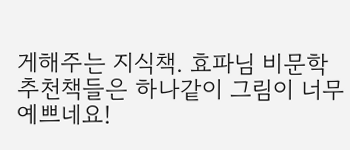게해주는 지식책. 효파님 비문학 추천책들은 하나같이 그림이 너무 예쁘네요!